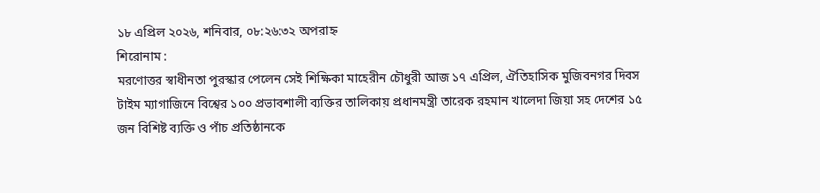১৮ এপ্রিল ২০২৬, শনিবার, ০৮:২৬:৩২ অপরাহ্ন
শিরোনাম :
মরণোত্তর স্বাধীনতা পুরস্কার পেলেন সেই শিক্ষিকা মাহেরীন চৌধুরী আজ ১৭ এপ্রিল, ঐতিহাসিক মুজিবনগর দিবস টাইম ম্যাগাজিনে বিশ্বের ১০০ প্রভাবশালী ব্যক্তির তালিকায় প্রধানমন্ত্রী তারেক রহমান খালেদা জিয়া সহ দেশের ১৫ জন বিশিষ্ট ব্যক্তি ও পাঁচ প্রতিষ্ঠানকে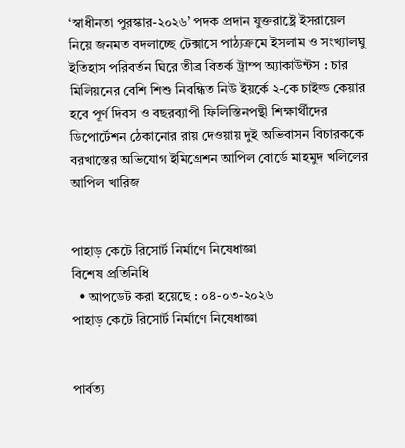‘স্বাধীনতা পুরস্কার-২০২৬’ পদক প্রদান যুক্তরাষ্ট্রে ইসরায়েল নিয়ে জনমত বদলাচ্ছে টেক্সাসে পাঠ্যক্রমে ইসলাম ও সংখ্যালঘু ইতিহাস পরিবর্তন ঘিরে তীব্র বিতর্ক ট্রাম্প অ্যাকাউন্টস : চার মিলিয়নের বেশি শিশু নিবন্ধিত নিউ ইয়র্কে ২-কে চাইল্ড কেয়ার হবে পূর্ণ দিবস ও বছরব্যাপী ফিলিস্তিনপন্থী শিক্ষার্থীদের ডিপোর্টেশন ঠেকানোর রায় দেওয়ায় দুই অভিবাসন বিচারককে বরখাস্তের অভিযোগ ইমিগ্রেশন আপিল বোর্ডে মাহমুদ খলিলের আপিল খারিজ


পাহাড় কেটে রিসোর্ট নির্মাণে নিষেধাজ্ঞা
বিশেষ প্রতিনিধি
  • আপডেট করা হয়েছে : ০৪-০৩-২০২৬
পাহাড় কেটে রিসোর্ট নির্মাণে নিষেধাজ্ঞা


পার্বত্য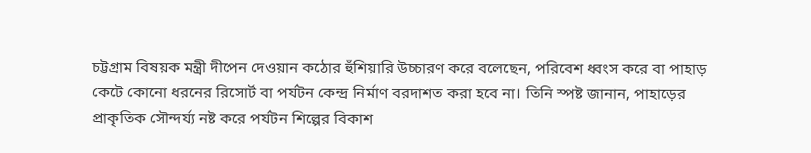চট্টগ্রাম বিষয়ক মন্ত্রী দীপেন দেওয়ান কঠোর হুঁশিয়ারি উচ্চারণ করে বলেছেন, পরিবেশ ধ্বংস করে বা পাহাড় কেটে কোনো ধরনের রিসোর্ট বা পর্যটন কেন্দ্র নির্মাণ বরদাশত করা হবে না। তিনি স্পষ্ট জানান, পাহাড়ের প্রাকৃতিক সৌন্দর্য্য নষ্ট করে পর্যটন শিল্পের বিকাশ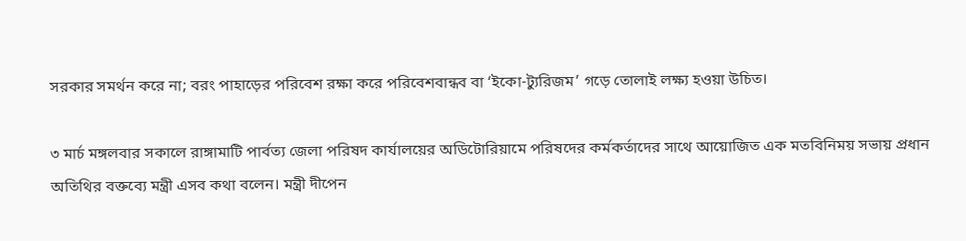সরকার সমর্থন করে না; বরং পাহাড়ের পরিবেশ রক্ষা করে পরিবেশবান্ধব বা ‘ইকো-ট্যুরিজম’ গড়ে তোলাই লক্ষ্য হওয়া উচিত।

৩ মার্চ মঙ্গলবার সকালে রাঙ্গামাটি পার্বত্য জেলা পরিষদ কার্যালয়ের অডিটোরিয়ামে পরিষদের কর্মকর্তাদের সাথে আয়োজিত এক মতবিনিময় সভায় প্রধান অতিথির বক্তব্যে মন্ত্রী এসব কথা বলেন। মন্ত্রী দীপেন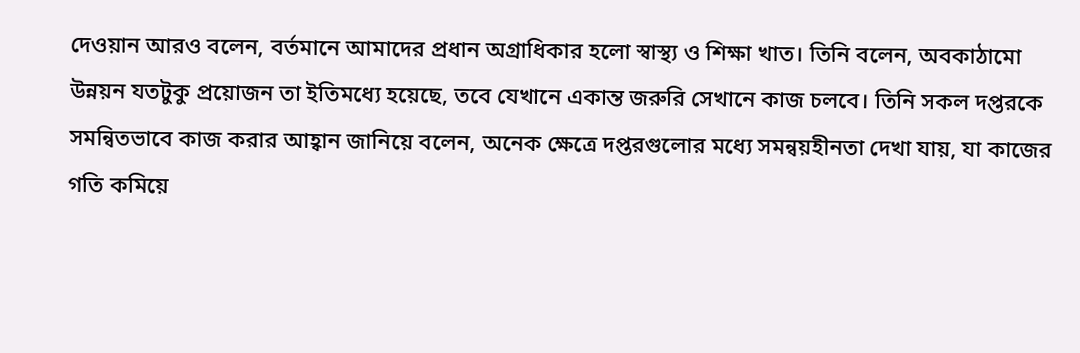দেওয়ান আরও বলেন, বর্তমানে আমাদের প্রধান অগ্রাধিকার হলো স্বাস্থ্য ও শিক্ষা খাত। তিনি বলেন, অবকাঠামো উন্নয়ন যতটুকু প্রয়োজন তা ইতিমধ্যে হয়েছে, তবে যেখানে একান্ত জরুরি সেখানে কাজ চলবে। তিনি সকল দপ্তরকে সমন্বিতভাবে কাজ করার আহ্বান জানিয়ে বলেন, অনেক ক্ষেত্রে দপ্তরগুলোর মধ্যে সমন্বয়হীনতা দেখা যায়, যা কাজের গতি কমিয়ে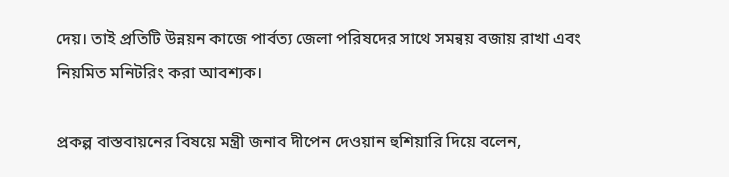দেয়। তাই প্রতিটি উন্নয়ন কাজে পার্বত্য জেলা পরিষদের সাথে সমন্বয় বজায় রাখা এবং নিয়মিত মনিটরিং করা আবশ্যক।

প্রকল্প বাস্তবায়নের বিষয়ে মন্ত্রী জনাব দীপেন দেওয়ান হুশিয়ারি দিয়ে বলেন,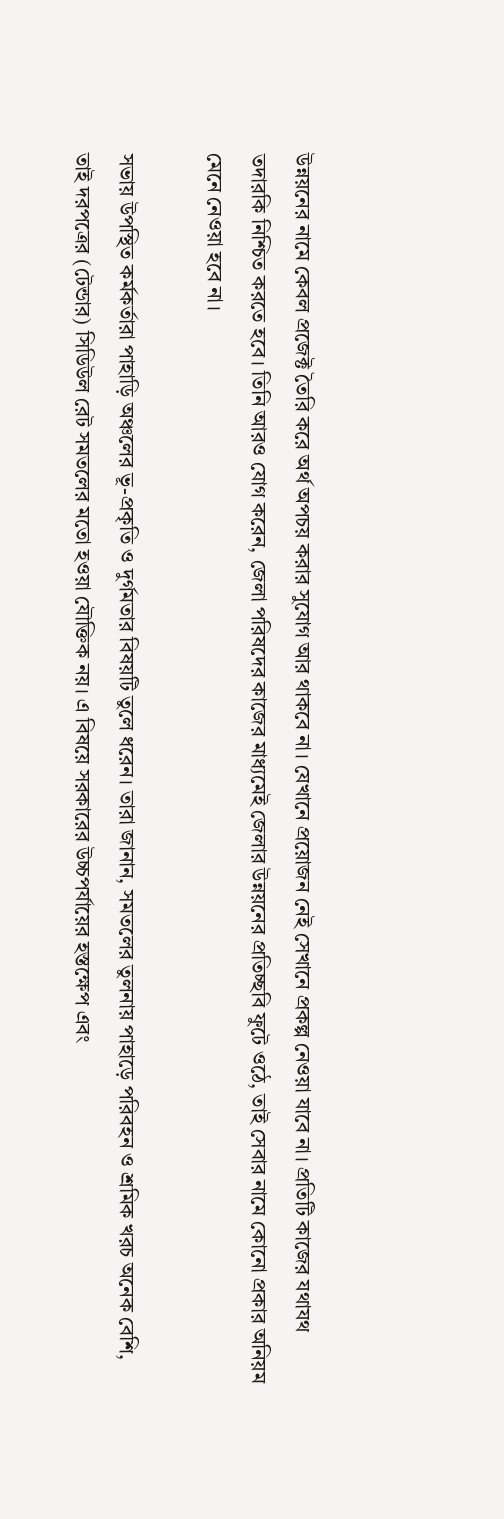উন্নয়নের নামে কেবল প্রজেক্ট তৈরি করে অর্থ অপচয় করার সুযোগ আর থাকবে না। যেখানে প্রয়োজন নেই সেখানে প্রকল্প নেওয়া যাবে না। প্রতিটি কাজের যথাযথ তদারকি নিশ্চিত করতে হবে। তিনি আরও যোগ করেন, জেলা পরিষদের কাজের মাধ্যমেই জেলার উন্নয়নের প্রতিচ্ছবি ফুটে ওঠে, তাই সেবার নামে কোনো প্রকার অনিয়ম মেনে নেওয়া হবে না।

সভায় উপস্থিত কর্মকর্তারা পাহাড়ি অঞ্চলের ভূ-প্রকৃতি ও দুর্গমতার বিষয়টি তুলে ধরেন। তারা জানান, সমতলের তুলনায় পাহাড়ে পরিবহন ও শ্রমিক খরচ অনেক বেশি, তাই দরপত্রের (টেন্ডার) সিডিউল রেট সমতলের মতো হওয়া যৌক্তিক নয়। এ বিষয়ে সরকারের উচ্চপর্যায়ের হস্তক্ষেপ এবং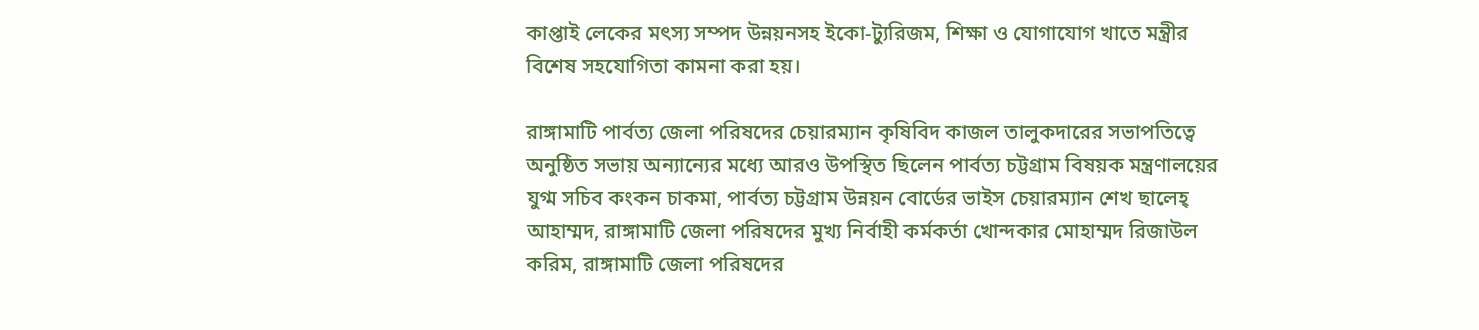কাপ্তাই লেকের মৎস্য সম্পদ উন্নয়নসহ ইকো-ট্যুরিজম, শিক্ষা ও যোগাযোগ খাতে মন্ত্রীর বিশেষ সহযোগিতা কামনা করা হয়।

রাঙ্গামাটি পার্বত্য জেলা পরিষদের চেয়ারম্যান কৃষিবিদ কাজল তালুকদারের সভাপতিত্বে অনুষ্ঠিত সভায় অন্যান্যের মধ্যে আরও উপস্থিত ছিলেন পার্বত্য চট্টগ্রাম বিষয়ক মন্ত্রণালয়ের যুগ্ম সচিব কংকন চাকমা, পার্বত্য চট্টগ্রাম উন্নয়ন বোর্ডের ভাইস চেয়ারম্যান শেখ ছালেহ্ আহাম্মদ, রাঙ্গামাটি জেলা পরিষদের মুখ্য নির্বাহী কর্মকর্তা খোন্দকার মোহাম্মদ রিজাউল করিম, রাঙ্গামাটি জেলা পরিষদের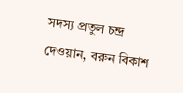সদস্য প্রতুল চন্দ্র দেওয়ান, বরুন বিকাশ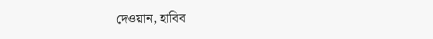দেওয়ান, হাবিব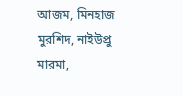আজম, মিনহাজ মুরশিদ, নাইউপ্রু মারমা,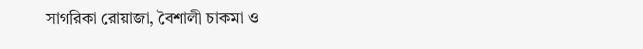সাগরিকা রোয়াজা, বৈশালী চাকমা ও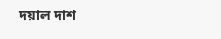দয়াল দাশ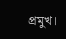প্রমুখ।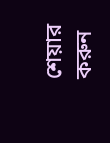শেয়ার করুন